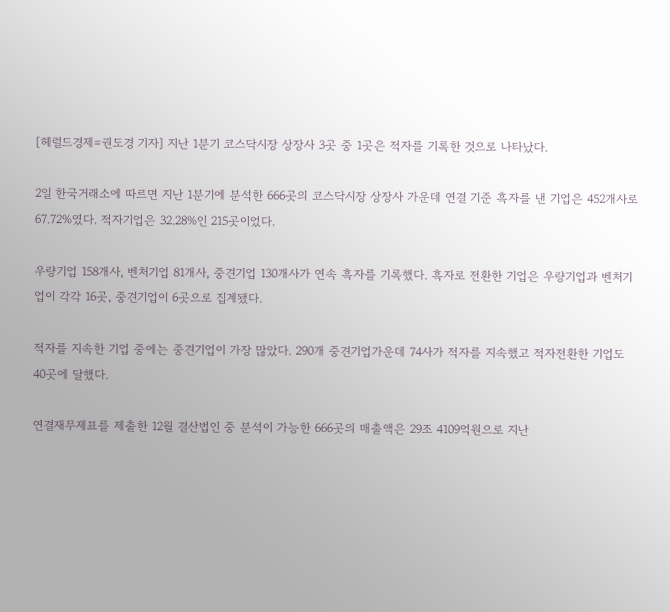[헤럴드경제=권도경 기자] 지난 1분기 코스닥시장 상장사 3곳 중 1곳은 적자를 기록한 것으로 나타났다.

2일 한국거래소에 따르면 지난 1분기에 분석한 666곳의 코스닥시장 상장사 가운데 연결 기준 흑자를 낸 기업은 452개사로 67.72%였다. 적자기업은 32.28%인 215곳이었다.

우량기업 158개사, 벤처기업 81개사, 중견기업 130개사가 연속 흑자를 기록했다. 흑자로 전환한 기업은 우량기업과 벤처기업이 각각 16곳, 중견기업이 6곳으로 집계됐다.

적자를 지속한 기업 중에는 중견기업이 가장 많았다. 290개 중견기업가운데 74사가 적자를 지속했고 적자전환한 기업도 40곳에 달했다.

연결재무제표를 제출한 12월 결산법인 중 분석이 가능한 666곳의 매출액은 29조 4109억원으로 지난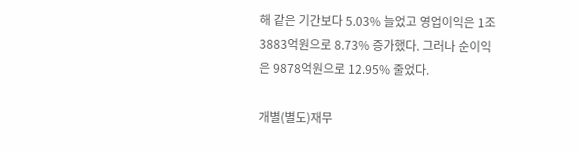해 같은 기간보다 5.03% 늘었고 영업이익은 1조 3883억원으로 8.73% 증가했다. 그러나 순이익은 9878억원으로 12.95% 줄었다.

개별(별도)재무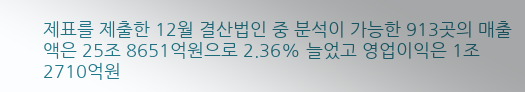제표를 제출한 12월 결산법인 중 분석이 가능한 913곳의 매출액은 25조 8651억원으로 2.36% 늘었고 영업이익은 1조 2710억원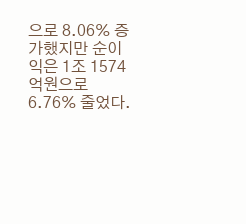으로 8.06% 증가했지만 순이익은 1조 1574억원으로 6.76% 줄었다.